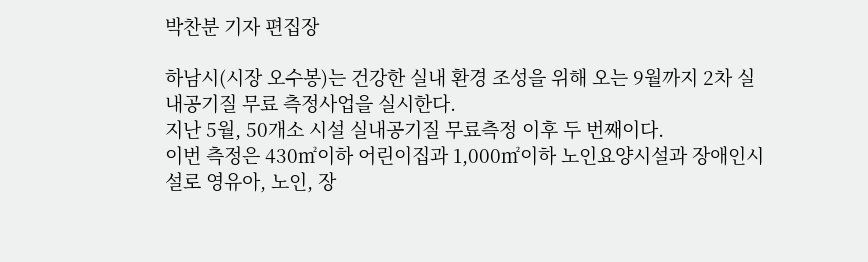박찬분 기자 편집장

하남시(시장 오수봉)는 건강한 실내 환경 조성을 위해 오는 9월까지 2차 실내공기질 무료 측정사업을 실시한다.
지난 5월, 50개소 시설 실내공기질 무료측정 이후 두 번째이다.
이번 측정은 430㎡이하 어린이집과 1,000㎡이하 노인요양시설과 장애인시설로 영유아, 노인, 장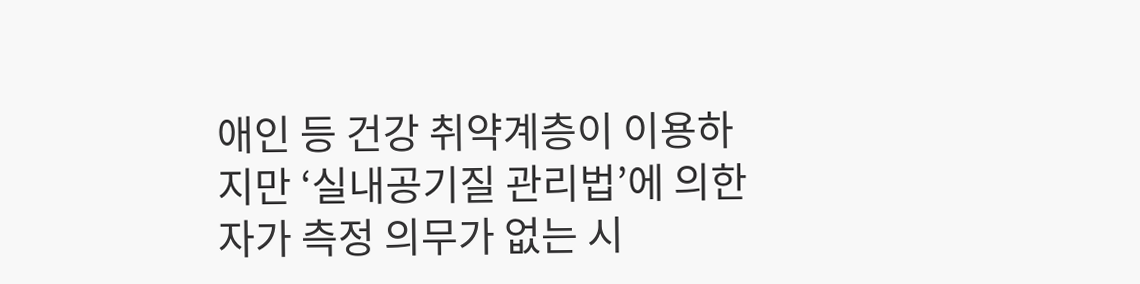애인 등 건강 취약계층이 이용하지만 ‘실내공기질 관리법’에 의한 자가 측정 의무가 없는 시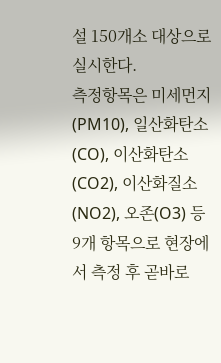설 150개소 대상으로 실시한다.
측정항목은 미세먼지(PM10), 일산화탄소(CO), 이산화탄소(CO2), 이산화질소(NO2), 오존(O3) 등 9개 항목으로 현장에서 측정 후 곧바로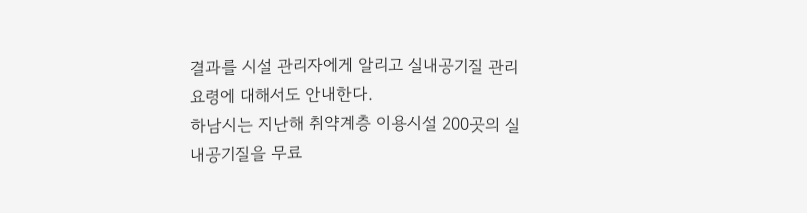결과를 시설 관리자에게 알리고 실내공기질 관리요령에 대해서도 안내한다.
하남시는 지난해 취약계층 이용시설 200곳의 실내공기질을 무료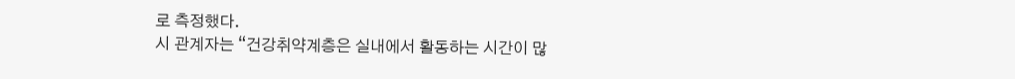로 측정했다.
시 관계자는 “건강취약계층은 실내에서 활동하는 시간이 많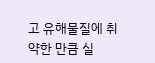고 유해물질에 취약한 만큼 실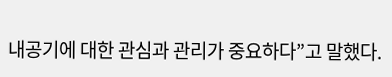내공기에 대한 관심과 관리가 중요하다”고 말했다.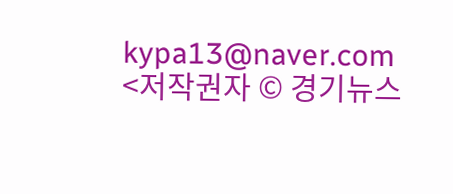kypa13@naver.com
<저작권자 © 경기뉴스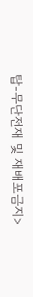탑-무단전재 및 재배포금지>